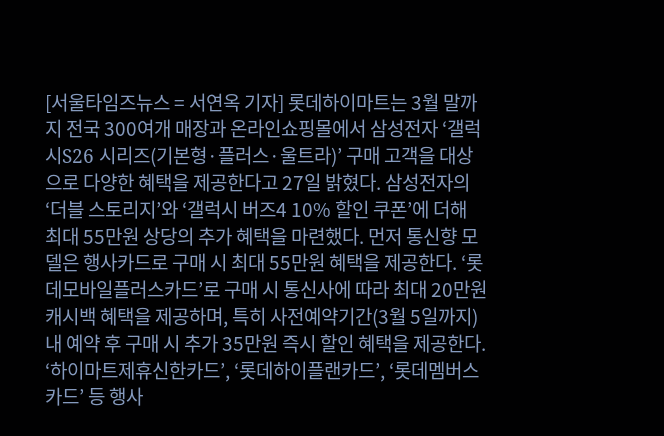[서울타임즈뉴스 = 서연옥 기자] 롯데하이마트는 3월 말까지 전국 300여개 매장과 온라인쇼핑몰에서 삼성전자 ‘갤럭시S26 시리즈(기본형·플러스·울트라)’ 구매 고객을 대상으로 다양한 혜택을 제공한다고 27일 밝혔다. 삼성전자의 ‘더블 스토리지’와 ‘갤럭시 버즈4 10% 할인 쿠폰’에 더해 최대 55만원 상당의 추가 혜택을 마련했다. 먼저 통신향 모델은 행사카드로 구매 시 최대 55만원 혜택을 제공한다. ‘롯데모바일플러스카드’로 구매 시 통신사에 따라 최대 20만원 캐시백 혜택을 제공하며, 특히 사전예약기간(3월 5일까지)내 예약 후 구매 시 추가 35만원 즉시 할인 혜택을 제공한다. ‘하이마트제휴신한카드’, ‘롯데하이플랜카드’, ‘롯데멤버스카드’ 등 행사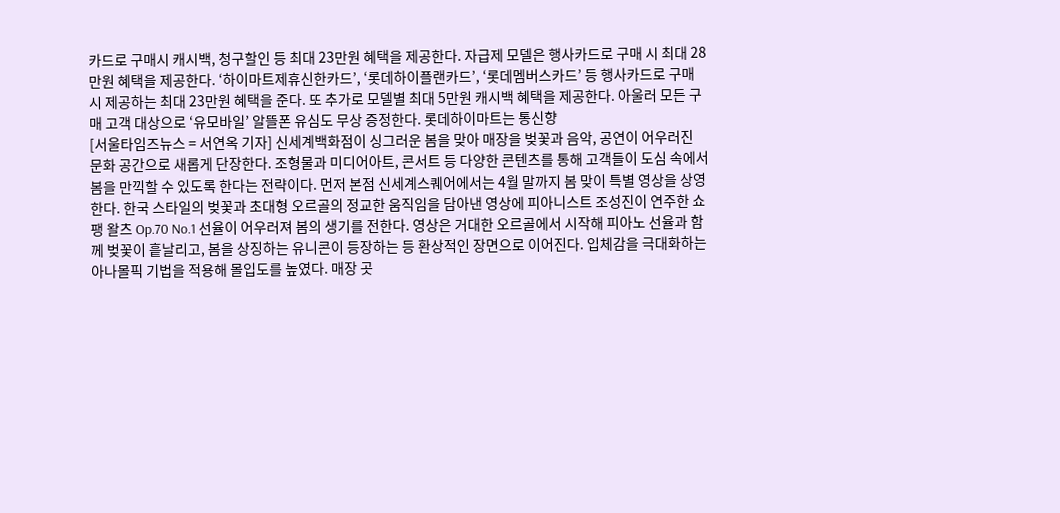카드로 구매시 캐시백, 청구할인 등 최대 23만원 혜택을 제공한다. 자급제 모델은 행사카드로 구매 시 최대 28만원 혜택을 제공한다. ‘하이마트제휴신한카드’, ‘롯데하이플랜카드’, ‘롯데멤버스카드’ 등 행사카드로 구매 시 제공하는 최대 23만원 혜택을 준다. 또 추가로 모델별 최대 5만원 캐시백 혜택을 제공한다. 아울러 모든 구매 고객 대상으로 ‘유모바일’ 알뜰폰 유심도 무상 증정한다. 롯데하이마트는 통신향
[서울타임즈뉴스 = 서연옥 기자] 신세계백화점이 싱그러운 봄을 맞아 매장을 벚꽃과 음악, 공연이 어우러진 문화 공간으로 새롭게 단장한다. 조형물과 미디어아트, 콘서트 등 다양한 콘텐츠를 통해 고객들이 도심 속에서 봄을 만끽할 수 있도록 한다는 전략이다. 먼저 본점 신세계스퀘어에서는 4월 말까지 봄 맞이 특별 영상을 상영한다. 한국 스타일의 벚꽃과 초대형 오르골의 정교한 움직임을 담아낸 영상에 피아니스트 조성진이 연주한 쇼팽 왈츠 Op.70 No.1 선율이 어우러져 봄의 생기를 전한다. 영상은 거대한 오르골에서 시작해 피아노 선율과 함께 벚꽃이 흩날리고, 봄을 상징하는 유니콘이 등장하는 등 환상적인 장면으로 이어진다. 입체감을 극대화하는 아나몰픽 기법을 적용해 몰입도를 높였다. 매장 곳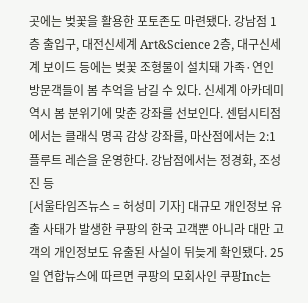곳에는 벚꽃을 활용한 포토존도 마련됐다. 강남점 1층 출입구, 대전신세계 Art&Science 2층, 대구신세계 보이드 등에는 벚꽃 조형물이 설치돼 가족·연인 방문객들이 봄 추억을 남길 수 있다. 신세계 아카데미 역시 봄 분위기에 맞춘 강좌를 선보인다. 센텀시티점에서는 클래식 명곡 감상 강좌를, 마산점에서는 2:1 플루트 레슨을 운영한다. 강남점에서는 정경화, 조성진 등
[서울타임즈뉴스 = 허성미 기자] 대규모 개인정보 유출 사태가 발생한 쿠팡의 한국 고객뿐 아니라 대만 고객의 개인정보도 유출된 사실이 뒤늦게 확인됐다. 25일 연합뉴스에 따르면 쿠팡의 모회사인 쿠팡Inc는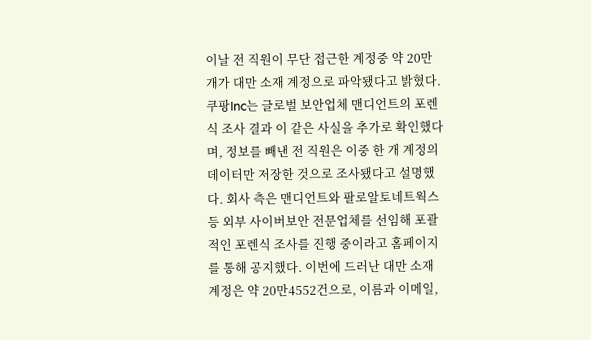이날 전 직원이 무단 접근한 계정중 약 20만개가 대만 소재 계정으로 파악됐다고 밝혔다. 쿠팡Inc는 글로벌 보안업체 맨디언트의 포렌식 조사 결과 이 같은 사실을 추가로 확인했다며, 정보를 빼낸 전 직원은 이중 한 개 계정의 데이터만 저장한 것으로 조사됐다고 설명했다. 회사 측은 맨디언트와 팔로알토네트웍스 등 외부 사이버보안 전문업체를 선임해 포괄적인 포렌식 조사를 진행 중이라고 홈페이지를 통해 공지했다. 이번에 드러난 대만 소재 계정은 약 20만4552건으로, 이름과 이메일,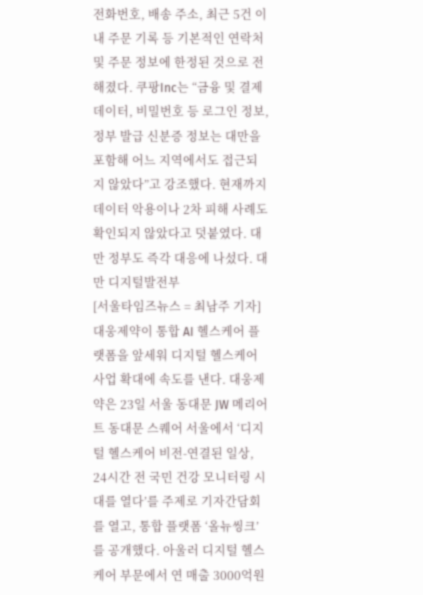전화번호, 배송 주소, 최근 5건 이내 주문 기록 등 기본적인 연락처 및 주문 정보에 한정된 것으로 전해졌다. 쿠팡Inc는 “금융 및 결제 데이터, 비밀번호 등 로그인 정보, 정부 발급 신분증 정보는 대만을 포함해 어느 지역에서도 접근되지 않았다”고 강조했다. 현재까지 데이터 악용이나 2차 피해 사례도 확인되지 않았다고 덧붙였다. 대만 정부도 즉각 대응에 나섰다. 대만 디지털발전부
[서울타임즈뉴스 = 최남주 기자] 대웅제약이 통합 AI 헬스케어 플랫폼을 앞세워 디지털 헬스케어 사업 확대에 속도를 낸다. 대웅제약은 23일 서울 동대문 JW 메리어트 동대문 스퀘어 서울에서 ‘디지털 헬스케어 비전-연결된 일상, 24시간 전 국민 건강 모니터링 시대를 열다’를 주제로 기자간담회를 열고, 통합 플랫폼 ‘올뉴씽크’를 공개했다. 아울러 디지털 헬스케어 부문에서 연 매출 3000억원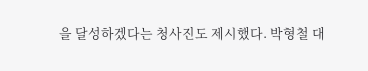을 달성하겠다는 청사진도 제시했다. 박형철 대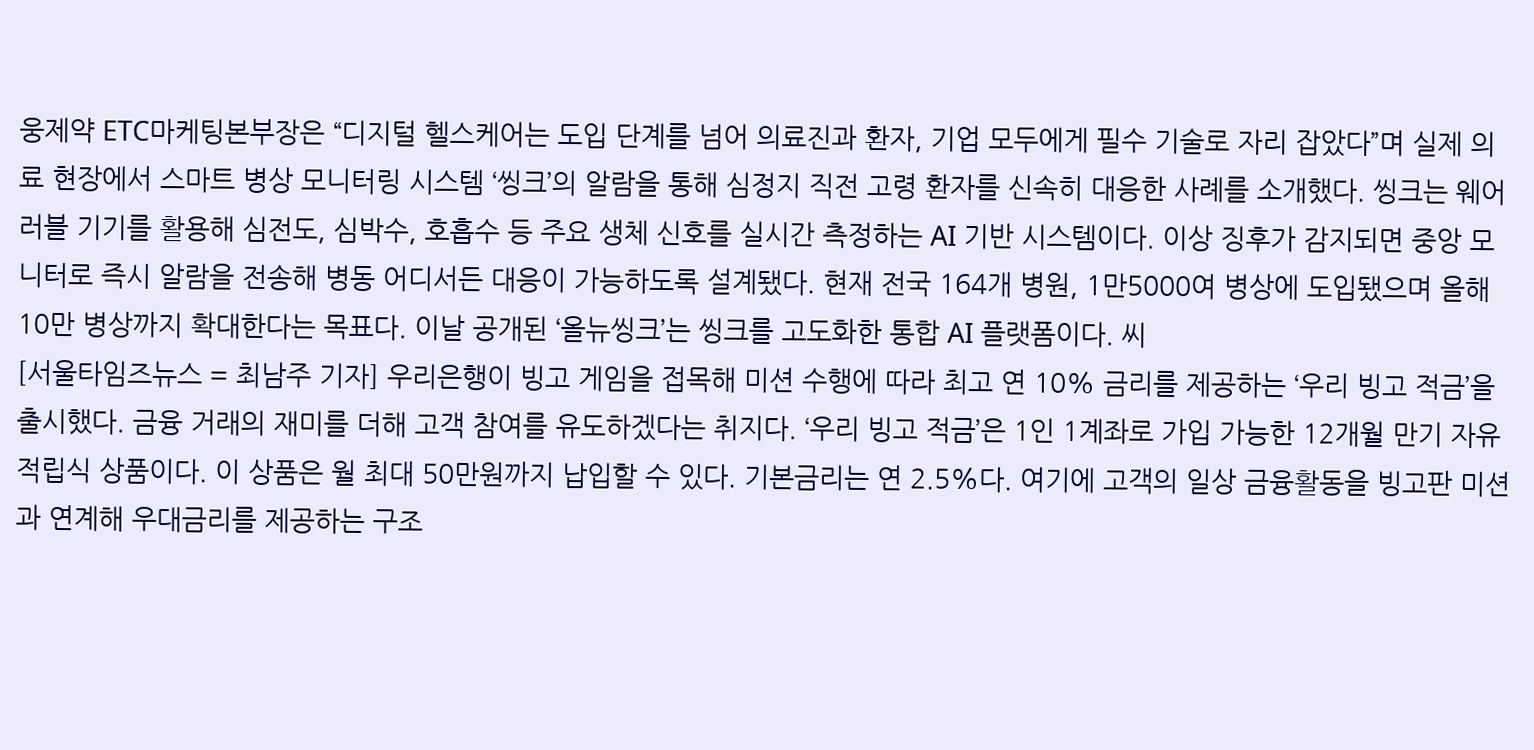웅제약 ETC마케팅본부장은 “디지털 헬스케어는 도입 단계를 넘어 의료진과 환자, 기업 모두에게 필수 기술로 자리 잡았다”며 실제 의료 현장에서 스마트 병상 모니터링 시스템 ‘씽크’의 알람을 통해 심정지 직전 고령 환자를 신속히 대응한 사례를 소개했다. 씽크는 웨어러블 기기를 활용해 심전도, 심박수, 호흡수 등 주요 생체 신호를 실시간 측정하는 AI 기반 시스템이다. 이상 징후가 감지되면 중앙 모니터로 즉시 알람을 전송해 병동 어디서든 대응이 가능하도록 설계됐다. 현재 전국 164개 병원, 1만5000여 병상에 도입됐으며 올해 10만 병상까지 확대한다는 목표다. 이날 공개된 ‘올뉴씽크’는 씽크를 고도화한 통합 AI 플랫폼이다. 씨
[서울타임즈뉴스 = 최남주 기자] 우리은행이 빙고 게임을 접목해 미션 수행에 따라 최고 연 10% 금리를 제공하는 ‘우리 빙고 적금’을 출시했다. 금융 거래의 재미를 더해 고객 참여를 유도하겠다는 취지다. ‘우리 빙고 적금’은 1인 1계좌로 가입 가능한 12개월 만기 자유적립식 상품이다. 이 상품은 월 최대 50만원까지 납입할 수 있다. 기본금리는 연 2.5%다. 여기에 고객의 일상 금융활동을 빙고판 미션과 연계해 우대금리를 제공하는 구조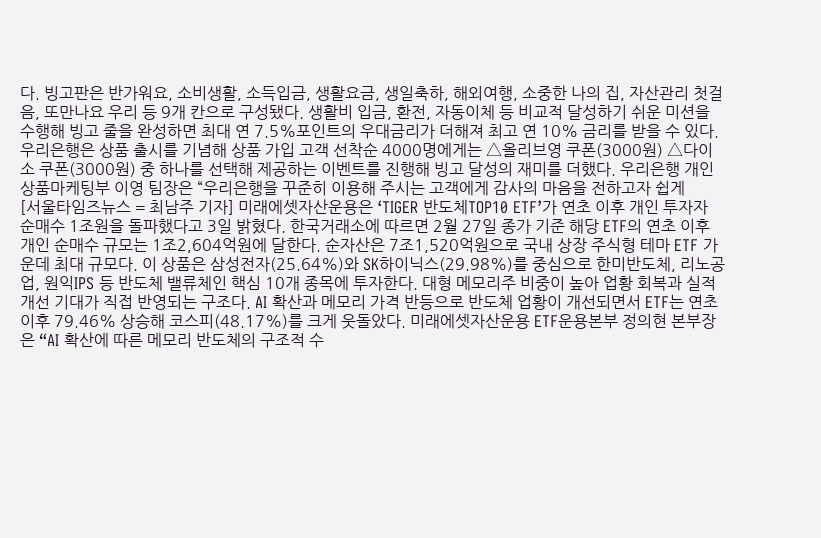다. 빙고판은 반가워요, 소비생활, 소득입금, 생활요금, 생일축하, 해외여행, 소중한 나의 집, 자산관리 첫걸음, 또만나요 우리 등 9개 칸으로 구성됐다. 생활비 입금, 환전, 자동이체 등 비교적 달성하기 쉬운 미션을 수행해 빙고 줄을 완성하면 최대 연 7.5%포인트의 우대금리가 더해져 최고 연 10% 금리를 받을 수 있다. 우리은행은 상품 출시를 기념해 상품 가입 고객 선착순 4000명에게는 △올리브영 쿠폰(3000원) △다이소 쿠폰(3000원) 중 하나를 선택해 제공하는 이벤트를 진행해 빙고 달성의 재미를 더했다. 우리은행 개인상품마케팅부 이영 팀장은 “우리은행을 꾸준히 이용해 주시는 고객에게 감사의 마음을 전하고자 쉽게
[서울타임즈뉴스 = 최남주 기자] 미래에셋자산운용은 ‘TIGER 반도체TOP10 ETF’가 연초 이후 개인 투자자 순매수 1조원을 돌파했다고 3일 밝혔다. 한국거래소에 따르면 2월 27일 종가 기준 해당 ETF의 연초 이후 개인 순매수 규모는 1조2,604억원에 달한다. 순자산은 7조1,520억원으로 국내 상장 주식형 테마 ETF 가운데 최대 규모다. 이 상품은 삼성전자(25.64%)와 SK하이닉스(29.98%)를 중심으로 한미반도체, 리노공업, 원익IPS 등 반도체 밸류체인 핵심 10개 종목에 투자한다. 대형 메모리주 비중이 높아 업황 회복과 실적 개선 기대가 직접 반영되는 구조다. AI 확산과 메모리 가격 반등으로 반도체 업황이 개선되면서 ETF는 연초 이후 79.46% 상승해 코스피(48.17%)를 크게 웃돌았다. 미래에셋자산운용 ETF운용본부 정의현 본부장은 “AI 확산에 따른 메모리 반도체의 구조적 수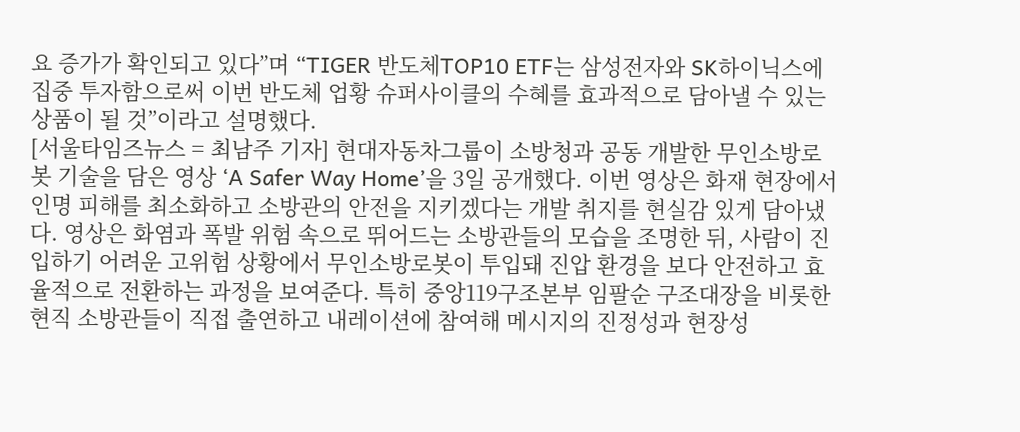요 증가가 확인되고 있다”며 “TIGER 반도체TOP10 ETF는 삼성전자와 SK하이닉스에 집중 투자함으로써 이번 반도체 업황 슈퍼사이클의 수혜를 효과적으로 담아낼 수 있는 상품이 될 것”이라고 설명했다.
[서울타임즈뉴스 = 최남주 기자] 현대자동차그룹이 소방청과 공동 개발한 무인소방로봇 기술을 담은 영상 ‘A Safer Way Home’을 3일 공개했다. 이번 영상은 화재 현장에서 인명 피해를 최소화하고 소방관의 안전을 지키겠다는 개발 취지를 현실감 있게 담아냈다. 영상은 화염과 폭발 위험 속으로 뛰어드는 소방관들의 모습을 조명한 뒤, 사람이 진입하기 어려운 고위험 상황에서 무인소방로봇이 투입돼 진압 환경을 보다 안전하고 효율적으로 전환하는 과정을 보여준다. 특히 중앙119구조본부 임팔순 구조대장을 비롯한 현직 소방관들이 직접 출연하고 내레이션에 참여해 메시지의 진정성과 현장성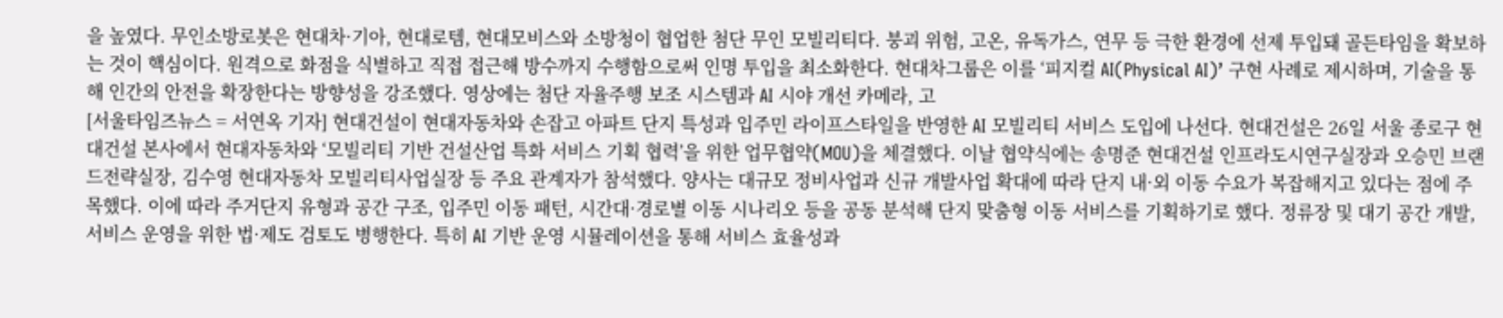을 높였다. 무인소방로봇은 현대차·기아, 현대로템, 현대모비스와 소방청이 협업한 첨단 무인 모빌리티다. 붕괴 위험, 고온, 유독가스, 연무 등 극한 환경에 선제 투입돼 골든타임을 확보하는 것이 핵심이다. 원격으로 화점을 식별하고 직접 접근해 방수까지 수행함으로써 인명 투입을 최소화한다. 현대차그룹은 이를 ‘피지컬 AI(Physical AI)’ 구현 사례로 제시하며, 기술을 통해 인간의 안전을 확장한다는 방향성을 강조했다. 영상에는 첨단 자율주행 보조 시스템과 AI 시야 개선 카메라, 고
[서울타임즈뉴스 = 서연옥 기자] 현대건설이 현대자동차와 손잡고 아파트 단지 특성과 입주민 라이프스타일을 반영한 AI 모빌리티 서비스 도입에 나선다. 현대건설은 26일 서울 종로구 현대건설 본사에서 현대자동차와 ‘모빌리티 기반 건설산업 특화 서비스 기획 협력’을 위한 업무협약(MOU)을 체결했다. 이날 협약식에는 송명준 현대건설 인프라도시연구실장과 오승민 브랜드전략실장, 김수영 현대자동차 모빌리티사업실장 등 주요 관계자가 참석했다. 양사는 대규모 정비사업과 신규 개발사업 확대에 따라 단지 내·외 이동 수요가 복잡해지고 있다는 점에 주목했다. 이에 따라 주거단지 유형과 공간 구조, 입주민 이동 패턴, 시간대·경로별 이동 시나리오 등을 공동 분석해 단지 맞춤형 이동 서비스를 기획하기로 했다. 정류장 및 대기 공간 개발, 서비스 운영을 위한 법·제도 검토도 병행한다. 특히 AI 기반 운영 시뮬레이션을 통해 서비스 효율성과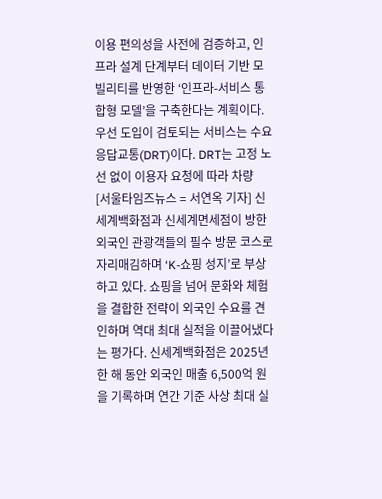이용 편의성을 사전에 검증하고, 인프라 설계 단계부터 데이터 기반 모빌리티를 반영한 ‘인프라-서비스 통합형 모델’을 구축한다는 계획이다. 우선 도입이 검토되는 서비스는 수요응답교통(DRT)이다. DRT는 고정 노선 없이 이용자 요청에 따라 차량
[서울타임즈뉴스 = 서연옥 기자] 신세계백화점과 신세계면세점이 방한 외국인 관광객들의 필수 방문 코스로 자리매김하며 ‘K-쇼핑 성지’로 부상하고 있다. 쇼핑을 넘어 문화와 체험을 결합한 전략이 외국인 수요를 견인하며 역대 최대 실적을 이끌어냈다는 평가다. 신세계백화점은 2025년 한 해 동안 외국인 매출 6,500억 원을 기록하며 연간 기준 사상 최대 실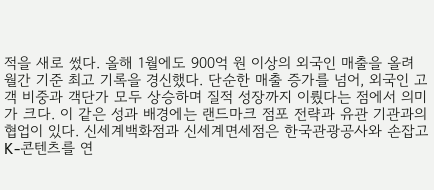적을 새로 썼다. 올해 1월에도 900억 원 이상의 외국인 매출을 올려 월간 기준 최고 기록을 경신했다. 단순한 매출 증가를 넘어, 외국인 고객 비중과 객단가 모두 상승하며 질적 성장까지 이뤘다는 점에서 의미가 크다. 이 같은 성과 배경에는 랜드마크 점포 전략과 유관 기관과의 협업이 있다. 신세계백화점과 신세계면세점은 한국관광공사와 손잡고 K-콘텐츠를 연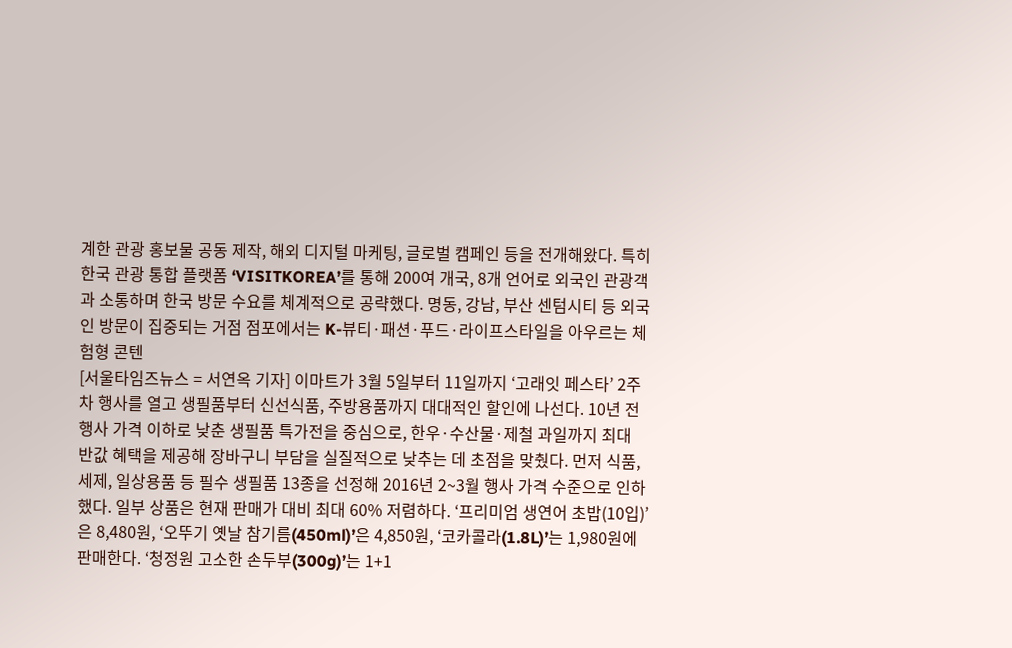계한 관광 홍보물 공동 제작, 해외 디지털 마케팅, 글로벌 캠페인 등을 전개해왔다. 특히 한국 관광 통합 플랫폼 ‘VISITKOREA’를 통해 200여 개국, 8개 언어로 외국인 관광객과 소통하며 한국 방문 수요를 체계적으로 공략했다. 명동, 강남, 부산 센텀시티 등 외국인 방문이 집중되는 거점 점포에서는 K-뷰티·패션·푸드·라이프스타일을 아우르는 체험형 콘텐
[서울타임즈뉴스 = 서연옥 기자] 이마트가 3월 5일부터 11일까지 ‘고래잇 페스타’ 2주차 행사를 열고 생필품부터 신선식품, 주방용품까지 대대적인 할인에 나선다. 10년 전 행사 가격 이하로 낮춘 생필품 특가전을 중심으로, 한우·수산물·제철 과일까지 최대 반값 혜택을 제공해 장바구니 부담을 실질적으로 낮추는 데 초점을 맞췄다. 먼저 식품, 세제, 일상용품 등 필수 생필품 13종을 선정해 2016년 2~3월 행사 가격 수준으로 인하했다. 일부 상품은 현재 판매가 대비 최대 60% 저렴하다. ‘프리미엄 생연어 초밥(10입)’은 8,480원, ‘오뚜기 옛날 참기름(450ml)’은 4,850원, ‘코카콜라(1.8L)’는 1,980원에 판매한다. ‘청정원 고소한 손두부(300g)’는 1+1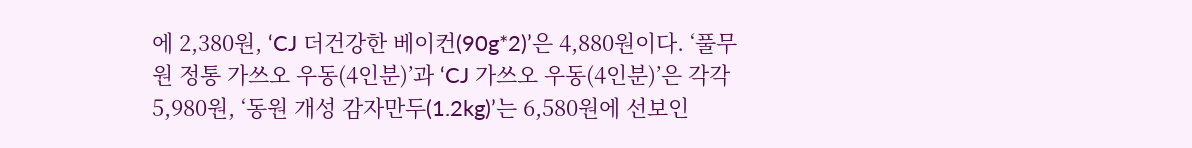에 2,380원, ‘CJ 더건강한 베이컨(90g*2)’은 4,880원이다. ‘풀무원 정통 가쓰오 우동(4인분)’과 ‘CJ 가쓰오 우동(4인분)’은 각각 5,980원, ‘동원 개성 감자만두(1.2kg)’는 6,580원에 선보인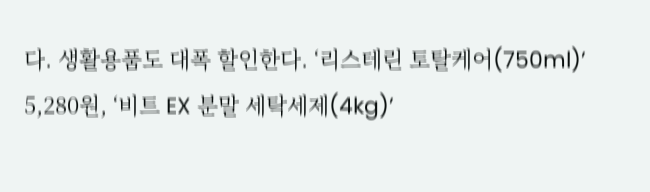다. 생활용품도 대폭 할인한다. ‘리스테린 토탈케어(750ml)’ 5,280원, ‘비트 EX 분말 세탁세제(4kg)’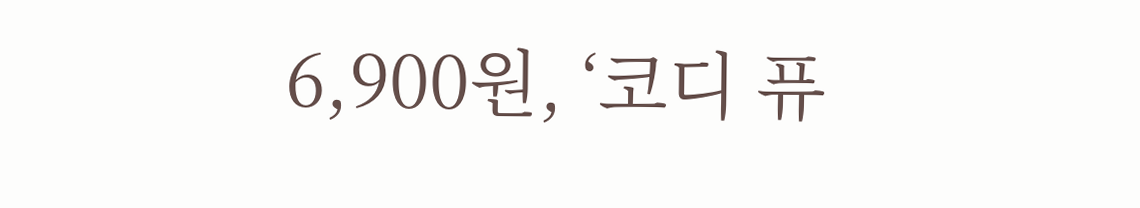6,900원, ‘코디 퓨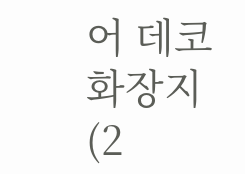어 데코 화장지(2